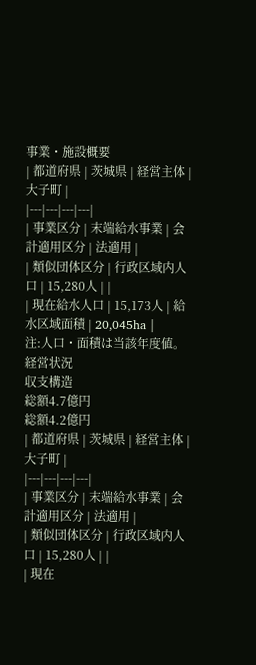事業・施設概要
| 都道府県 | 茨城県 | 経営主体 | 大子町 |
|---|---|---|---|
| 事業区分 | 末端給水事業 | 会計適用区分 | 法適用 |
| 類似団体区分 | 行政区域内人口 | 15,280人 | |
| 現在給水人口 | 15,173人 | 給水区域面積 | 20,045ha |
注:人口・面積は当該年度値。
経営状況
収支構造
総額4.7億円
総額4.2億円
| 都道府県 | 茨城県 | 経営主体 | 大子町 |
|---|---|---|---|
| 事業区分 | 末端給水事業 | 会計適用区分 | 法適用 |
| 類似団体区分 | 行政区域内人口 | 15,280人 | |
| 現在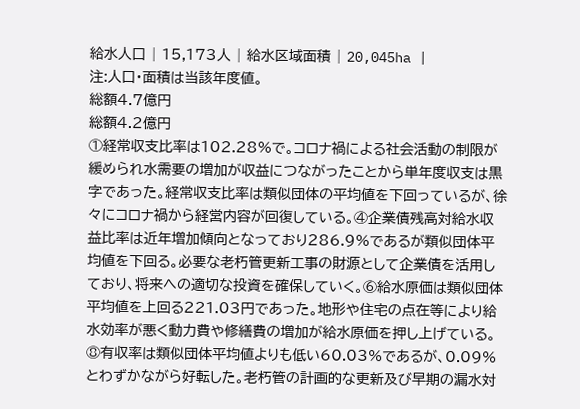給水人口 | 15,173人 | 給水区域面積 | 20,045ha |
注:人口・面積は当該年度値。
総額4.7億円
総額4.2億円
①経常収支比率は102.28%で。コロナ禍による社会活動の制限が緩められ水需要の増加が収益につながったことから単年度収支は黒字であった。経常収支比率は類似団体の平均値を下回っているが、徐々にコロナ禍から経営内容が回復している。④企業債残高対給水収益比率は近年増加傾向となっており286.9%であるが類似団体平均値を下回る。必要な老朽管更新工事の財源として企業債を活用しており、将来への適切な投資を確保していく。⑥給水原価は類似団体平均値を上回る221.03円であった。地形や住宅の点在等により給水効率が悪く動力費や修繕費の増加が給水原価を押し上げている。⑧有収率は類似団体平均値よりも低い60.03%であるが、0.09%とわずかながら好転した。老朽管の計画的な更新及び早期の漏水対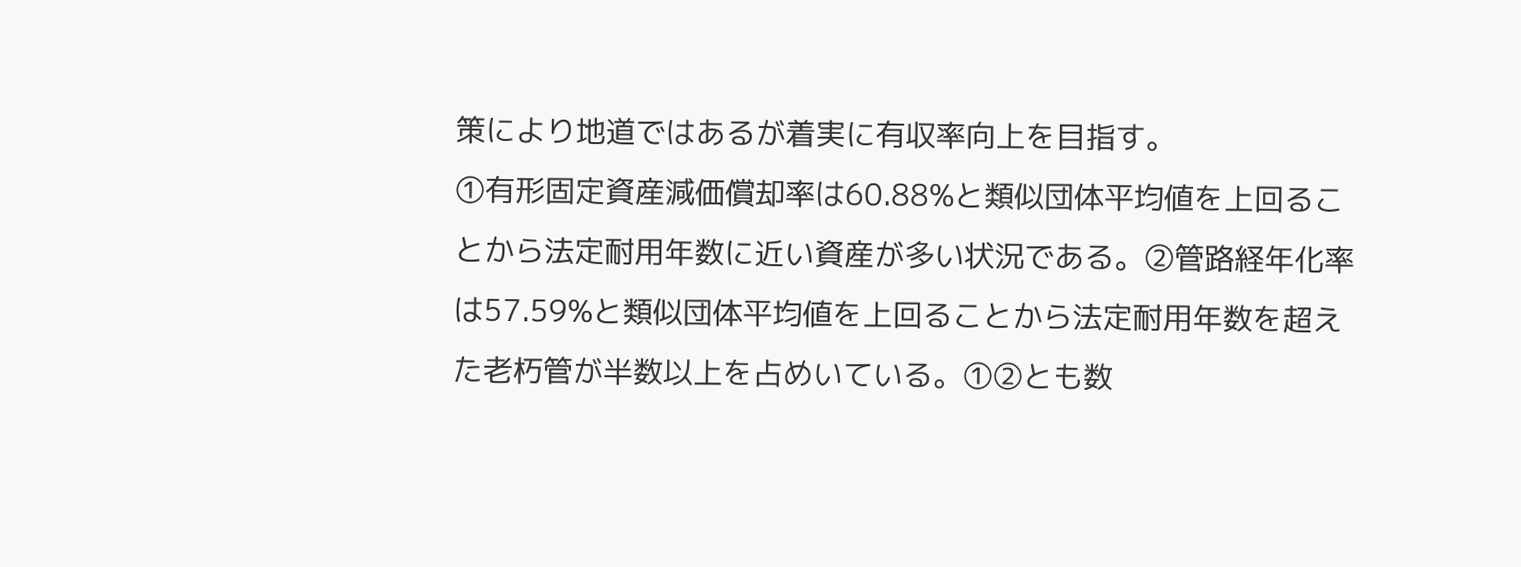策により地道ではあるが着実に有収率向上を目指す。
①有形固定資産減価償却率は60.88%と類似団体平均値を上回ることから法定耐用年数に近い資産が多い状況である。②管路経年化率は57.59%と類似団体平均値を上回ることから法定耐用年数を超えた老朽管が半数以上を占めいている。①②とも数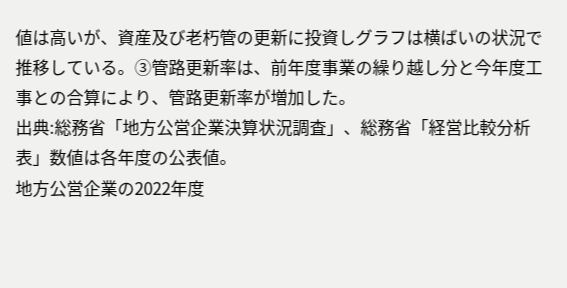値は高いが、資産及び老朽管の更新に投資しグラフは横ばいの状況で推移している。③管路更新率は、前年度事業の繰り越し分と今年度工事との合算により、管路更新率が増加した。
出典:総務省「地方公営企業決算状況調査」、総務省「経営比較分析表」数値は各年度の公表値。
地方公営企業の2022年度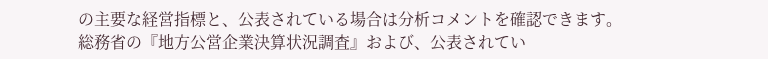の主要な経営指標と、公表されている場合は分析コメントを確認できます。
総務省の『地方公営企業決算状況調査』および、公表されてい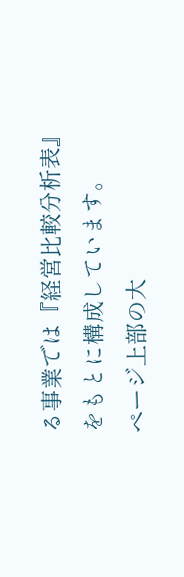る事業では『経営比較分析表』をもとに構成しています。
ページ上部の大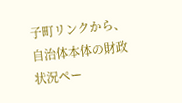子町リンクから、自治体本体の財政状況ペー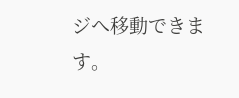ジへ移動できます。